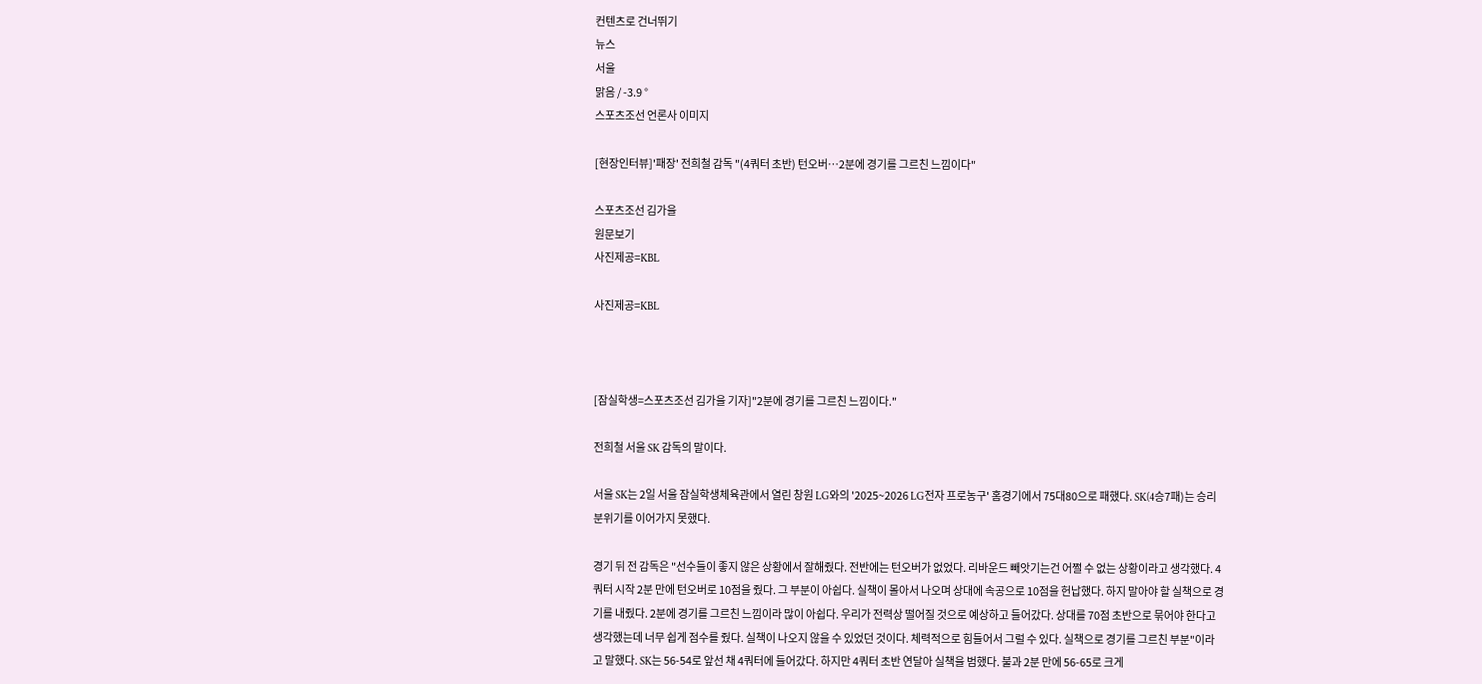컨텐츠로 건너뛰기
뉴스
서울
맑음 / -3.9 °
스포츠조선 언론사 이미지

[현장인터뷰]'패장' 전희철 감독 "(4쿼터 초반) 턴오버…2분에 경기를 그르친 느낌이다"

스포츠조선 김가을
원문보기
사진제공=KBL

사진제공=KBL



[잠실학생=스포츠조선 김가을 기자]"2분에 경기를 그르친 느낌이다."

전희철 서울 SK 감독의 말이다.

서울 SK는 2일 서울 잠실학생체육관에서 열린 창원 LG와의 '2025~2026 LG전자 프로농구' 홈경기에서 75대80으로 패했다. SK(4승7패)는 승리 분위기를 이어가지 못했다.

경기 뒤 전 감독은 "선수들이 좋지 않은 상황에서 잘해줬다. 전반에는 턴오버가 없었다. 리바운드 빼앗기는건 어쩔 수 없는 상황이라고 생각했다. 4쿼터 시작 2분 만에 턴오버로 10점을 줬다. 그 부분이 아쉽다. 실책이 몰아서 나오며 상대에 속공으로 10점을 헌납했다. 하지 말아야 할 실책으로 경기를 내줬다. 2분에 경기를 그르친 느낌이라 많이 아쉽다. 우리가 전력상 떨어질 것으로 예상하고 들어갔다. 상대를 70점 초반으로 묶어야 한다고 생각했는데 너무 쉽게 점수를 줬다. 실책이 나오지 않을 수 있었던 것이다. 체력적으로 힘들어서 그럴 수 있다. 실책으로 경기를 그르친 부분"이라고 말했다. SK는 56-54로 앞선 채 4쿼터에 들어갔다. 하지만 4쿼터 초반 연달아 실책을 범했다. 불과 2분 만에 56-65로 크게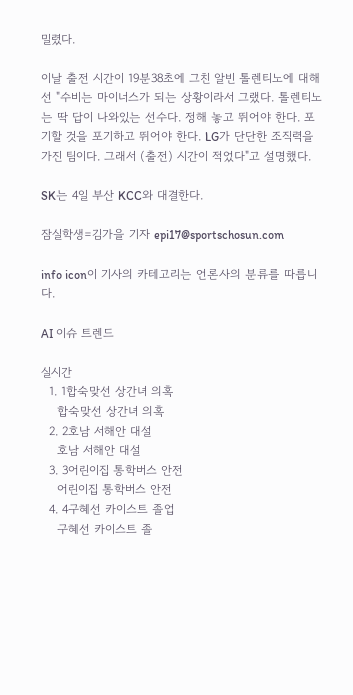밀렸다.

이날 출전 시간이 19분38초에 그친 알빈 톨렌티노에 대해선 "수비는 마이너스가 되는 상황이라서 그랬다. 톨렌티노는 딱 답이 나와있는 선수다. 정해 놓고 뛰어야 한다. 포기할 것을 포기하고 뛰어야 한다. LG가 단단한 조직력을 가진 팀이다. 그래서 (출전) 시간이 적었다"고 설명했다.

SK는 4일 부산 KCC와 대결한다.

잠실학생=김가을 기자 epi17@sportschosun.com

info icon이 기사의 카테고리는 언론사의 분류를 따릅니다.

AI 이슈 트렌드

실시간
  1. 1합숙맞선 상간녀 의혹
    합숙맞선 상간녀 의혹
  2. 2호남 서해안 대설
    호남 서해안 대설
  3. 3어린이집 통학버스 안전
    어린이집 통학버스 안전
  4. 4구혜선 카이스트 졸업
    구혜선 카이스트 졸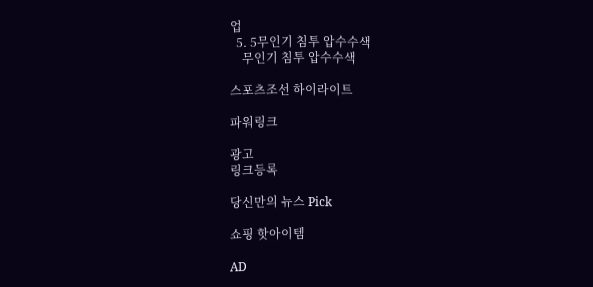업
  5. 5무인기 침투 압수수색
    무인기 침투 압수수색

스포츠조선 하이라이트

파워링크

광고
링크등록

당신만의 뉴스 Pick

쇼핑 핫아이템

AD